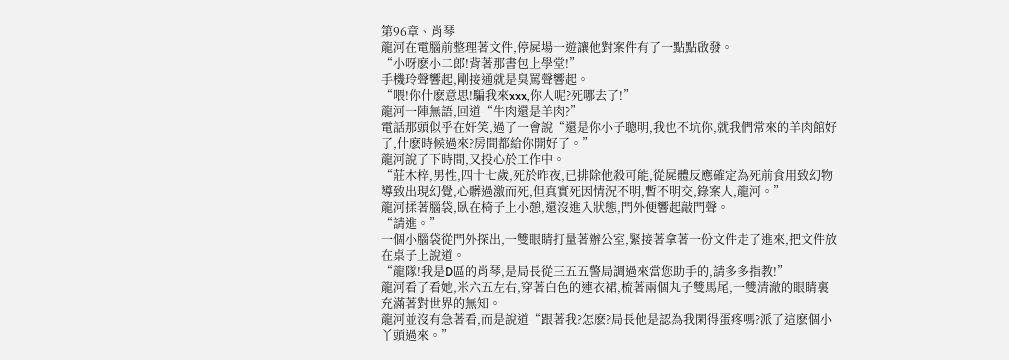第96章、肖琴
龍河在電腦前整理著文件,停屍場一遊讓他對案件有了一點點啟發。
“小呀麽小二郎!背著那書包上學堂!”
手機玲聲響起,剛接通就是臭罵聲響起。
“喂!你什麽意思!騙我來xxx,你人呢?死哪去了!”
龍河一陣無語,回道“牛肉還是羊肉?”
電話那頭似乎在奸笑,過了一會說“還是你小子聰明,我也不坑你,就我們常來的羊肉館好了,什麽時候過來?房間都給你開好了。”
龍河說了下時間,又投心於工作中。
“莊木梓,男性,四十七歲,死於昨夜,已排除他殺可能,從屍體反應確定為死前食用致幻物導致出現幻覺,心髒過激而死,但真實死因情況不明,暫不明交,錄案人,龍河。”
龍河揉著腦袋,臥在椅子上小憩,還沒進入狀態,門外便響起敲門聲。
“請進。”
一個小腦袋從門外探出,一雙眼睛打量著辦公室,緊接著拿著一份文件走了進來,把文件放在桌子上說道。
“龍隊!我是D區的肖琴,是局長從三五五警局調過來當您助手的,請多多指教!”
龍河看了看她,米六五左右,穿著白色的連衣裙,梳著兩個丸子雙馬尾,一雙清澈的眼睛裏充滿著對世界的無知。
龍河並沒有急著看,而是說道“跟著我?怎麽?局長他是認為我閑得蛋疼嗎?派了這麽個小丫頭過來。”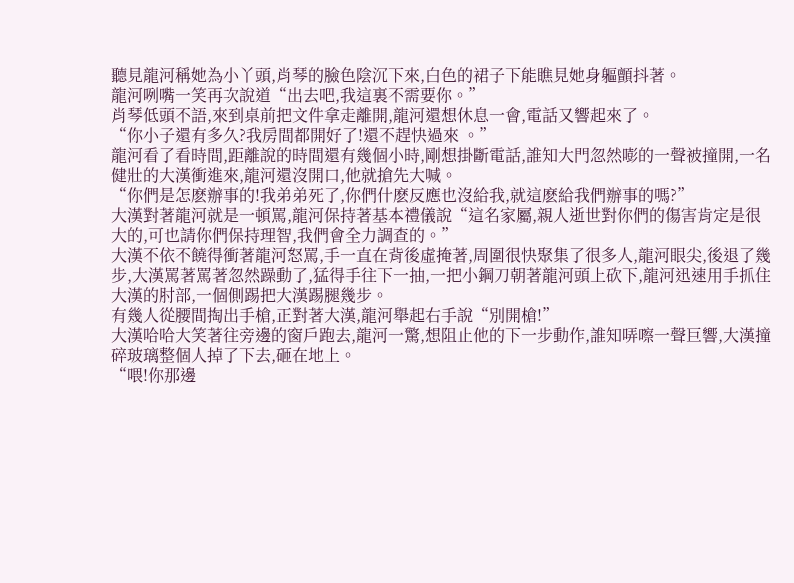聽見龍河稱她為小丫頭,肖琴的臉色陰沉下來,白色的裙子下能瞧見她身軀顫抖著。
龍河咧嘴一笑再次說道“出去吧,我這裏不需要你。”
肖琴低頭不語,來到桌前把文件拿走離開,龍河還想休息一會,電話又響起來了。
“你小子還有多久?我房間都開好了!還不趕快過來 。”
龍河看了看時間,距離說的時間還有幾個小時,剛想掛斷電話,誰知大門忽然嘭的一聲被撞開,一名健壯的大漢衝進來,龍河還沒開口,他就搶先大喊。
“你們是怎麽辦事的!我弟弟死了,你們什麽反應也沒給我,就這麽給我們辦事的嗎?”
大漢對著龍河就是一頓罵,龍河保持著基本禮儀說“這名家屬,親人逝世對你們的傷害肯定是很大的,可也請你們保持理智,我們會全力調查的。”
大漢不依不饒得衝著龍河怒罵,手一直在背後虛掩著,周圍很快聚集了很多人,龍河眼尖,後退了幾步,大漢罵著罵著忽然躁動了,猛得手往下一抽,一把小鋼刀朝著龍河頭上砍下,龍河迅速用手抓住大漢的肘部,一個側踢把大漢踢腿幾步。
有幾人從腰間掏出手槍,正對著大漢,龍河舉起右手說“別開槍!”
大漢哈哈大笑著往旁邊的窗戶跑去,龍河一驚,想阻止他的下一步動作,誰知哢嚓一聲巨響,大漢撞碎玻璃整個人掉了下去,砸在地上。
“喂!你那邊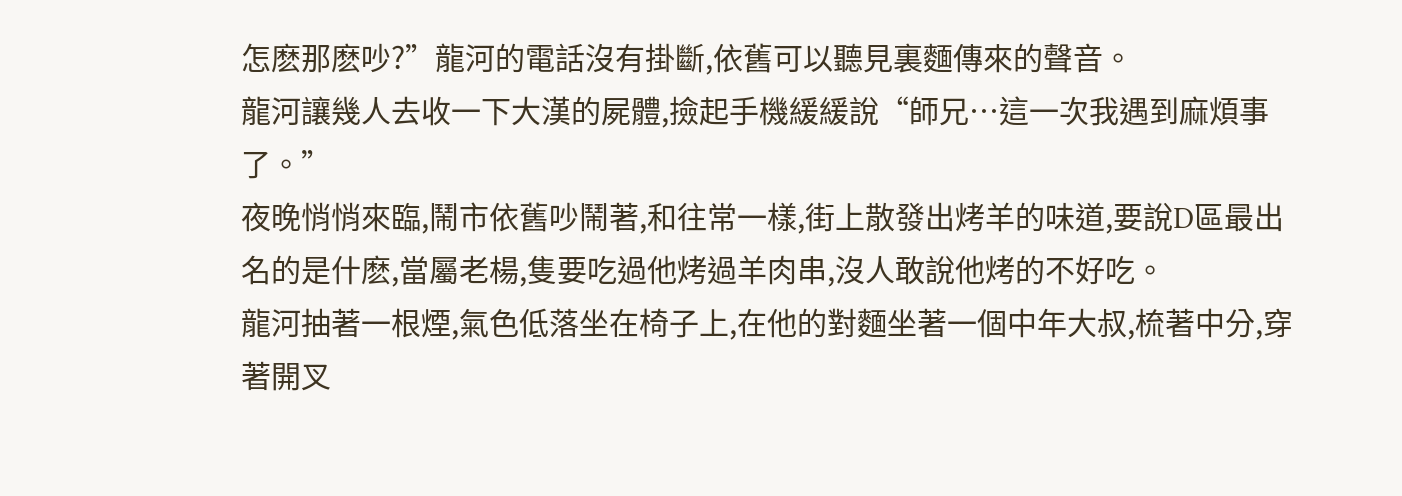怎麽那麽吵?”龍河的電話沒有掛斷,依舊可以聽見裏麵傳來的聲音。
龍河讓幾人去收一下大漢的屍體,撿起手機緩緩說“師兄…這一次我遇到麻煩事了。”
夜晚悄悄來臨,鬧市依舊吵鬧著,和往常一樣,街上散發出烤羊的味道,要說D區最出名的是什麽,當屬老楊,隻要吃過他烤過羊肉串,沒人敢說他烤的不好吃。
龍河抽著一根煙,氣色低落坐在椅子上,在他的對麵坐著一個中年大叔,梳著中分,穿著開叉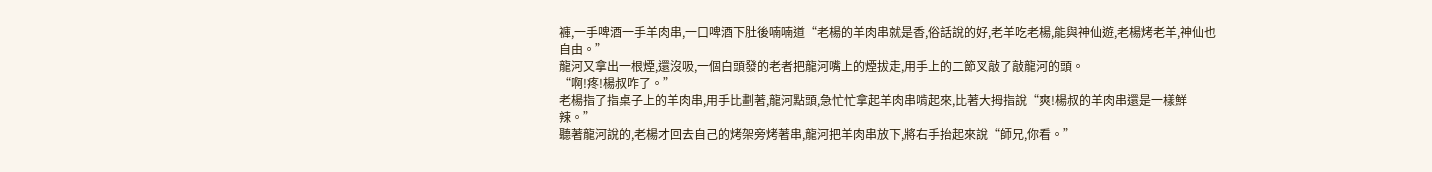褲,一手啤酒一手羊肉串,一口啤酒下肚後喃喃道“老楊的羊肉串就是香,俗話說的好,老羊吃老楊,能與神仙遊,老楊烤老羊,神仙也自由。”
龍河又拿出一根煙,還沒吸,一個白頭發的老者把龍河嘴上的煙拔走,用手上的二節叉敲了敲龍河的頭。
“啊!疼!楊叔咋了。”
老楊指了指桌子上的羊肉串,用手比劃著,龍河點頭,急忙忙拿起羊肉串啃起來,比著大拇指說“爽!楊叔的羊肉串還是一樣鮮辣。”
聽著龍河說的,老楊才回去自己的烤架旁烤著串,龍河把羊肉串放下,將右手抬起來說“師兄,你看。”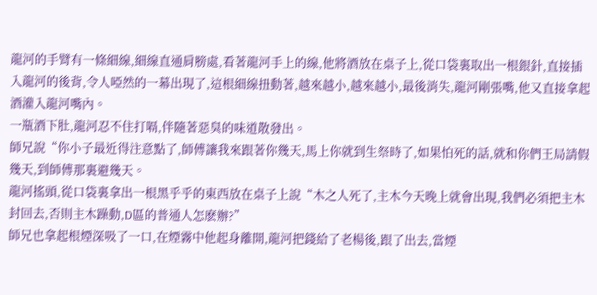龍河的手臂有一條細線,細線直通肩膀處,看著龍河手上的線,他將酒放在桌子上,從口袋裏取出一根銀針,直接插入龍河的後背,令人啞然的一幕出現了,這根細線扭動著,越來越小,越來越小,最後消失,龍河剛張嘴,他又直接拿起酒灌入龍河嘴內。
一瓶酒下肚,龍河忍不住打嗝,伴隨著惡臭的味道散發出。
師兄說“你小子最近得注意點了,師傅讓我來跟著你幾天,馬上你就到生祭時了,如果怕死的話,就和你們王局請假幾天,到師傅那裏避幾天。
龍河搖頭,從口袋裏拿出一根黑乎乎的東西放在桌子上說“木之人死了,主木今天晚上就會出現,我們必須把主木封回去,否則主木躁動,D區的普通人怎麽辦?”
師兄也拿起根煙深吸了一口,在煙霧中他起身離開,龍河把錢給了老楊後,跟了出去,當煙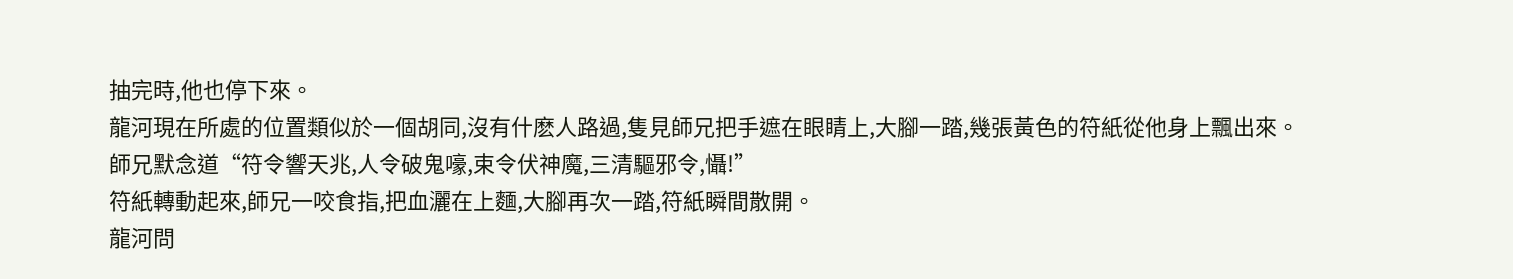抽完時,他也停下來。
龍河現在所處的位置類似於一個胡同,沒有什麽人路過,隻見師兄把手遮在眼睛上,大腳一踏,幾張黃色的符紙從他身上飄出來。
師兄默念道“符令響天兆,人令破鬼嚎,束令伏神魔,三清驅邪令,懾!”
符紙轉動起來,師兄一咬食指,把血灑在上麵,大腳再次一踏,符紙瞬間散開。
龍河問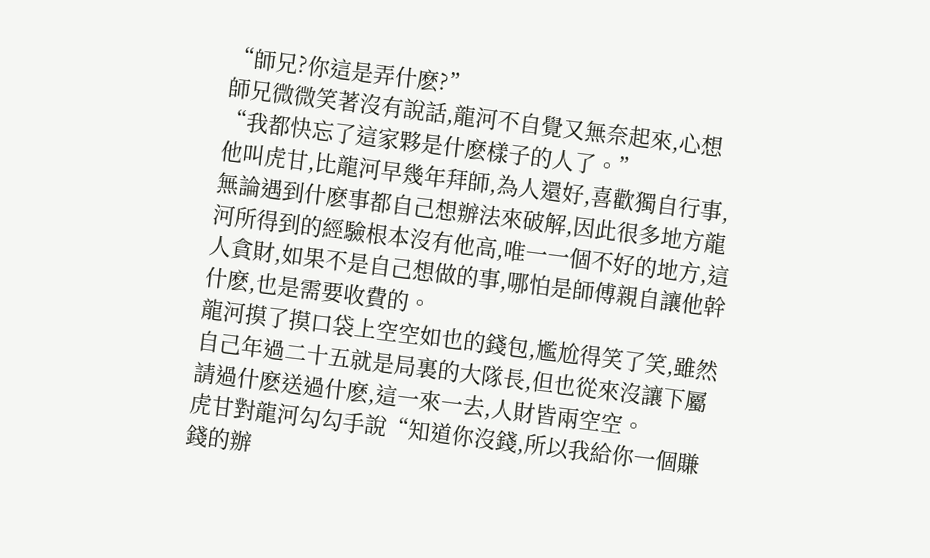“師兄?你這是弄什麽?”
師兄微微笑著沒有說話,龍河不自覺又無奈起來,心想“我都快忘了這家夥是什麽樣子的人了。”
他叫虎甘,比龍河早幾年拜師,為人還好,喜歡獨自行事,無論遇到什麽事都自己想辦法來破解,因此很多地方龍河所得到的經驗根本沒有他高,唯一一個不好的地方,這人貪財,如果不是自己想做的事,哪怕是師傅親自讓他幹什麽,也是需要收費的。
龍河摸了摸口袋上空空如也的錢包,尷尬得笑了笑,雖然自己年過二十五就是局裏的大隊長,但也從來沒讓下屬請過什麽送過什麽,這一來一去,人財皆兩空空。
虎甘對龍河勾勾手說“知道你沒錢,所以我給你一個賺錢的辦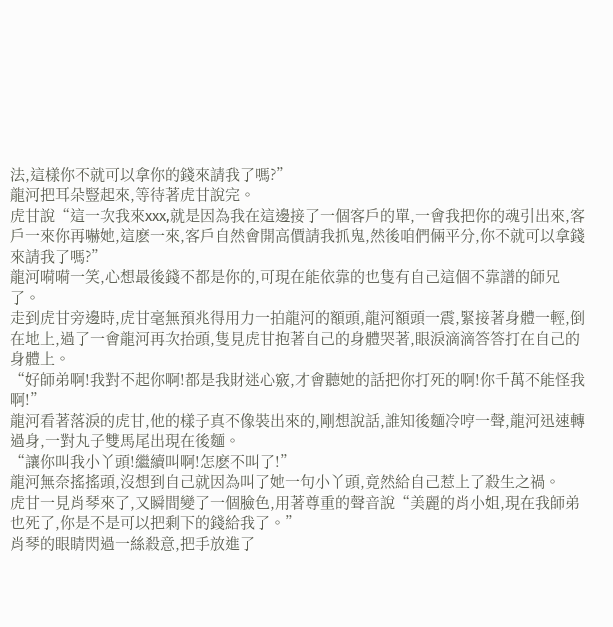法,這樣你不就可以拿你的錢來請我了嗎?”
龍河把耳朵豎起來,等待著虎甘說完。
虎甘說“這一次我來xxx,就是因為我在這邊接了一個客戶的單,一會我把你的魂引出來,客戶一來你再嚇她,這麽一來,客戶自然會開高價請我抓鬼,然後咱們倆平分,你不就可以拿錢來請我了嗎?”
龍河嗬嗬一笑,心想最後錢不都是你的,可現在能依靠的也隻有自己這個不靠譜的師兄了。
走到虎甘旁邊時,虎甘毫無預兆得用力一拍龍河的額頭,龍河額頭一震,緊接著身體一輕,倒在地上,過了一會龍河再次抬頭,隻見虎甘抱著自己的身體哭著,眼淚滴滴答答打在自己的身體上。
“好師弟啊!我對不起你啊!都是我財迷心竅,才會聽她的話把你打死的啊!你千萬不能怪我啊!”
龍河看著落淚的虎甘,他的樣子真不像裝出來的,剛想說話,誰知後麵冷哼一聲,龍河迅速轉過身,一對丸子雙馬尾出現在後麵。
“讓你叫我小丫頭!繼續叫啊!怎麽不叫了!”
龍河無奈搖搖頭,沒想到自己就因為叫了她一句小丫頭,竟然給自己惹上了殺生之禍。
虎甘一見肖琴來了,又瞬間變了一個臉色,用著尊重的聲音說“美麗的肖小姐,現在我師弟也死了,你是不是可以把剩下的錢給我了。”
肖琴的眼睛閃過一絲殺意,把手放進了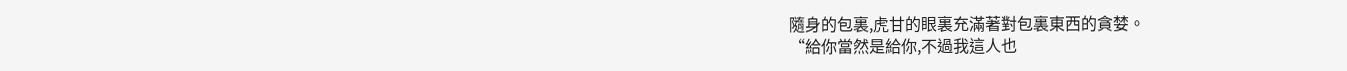隨身的包裏,虎甘的眼裏充滿著對包裏東西的貪婪。
“給你當然是給你,不過我這人也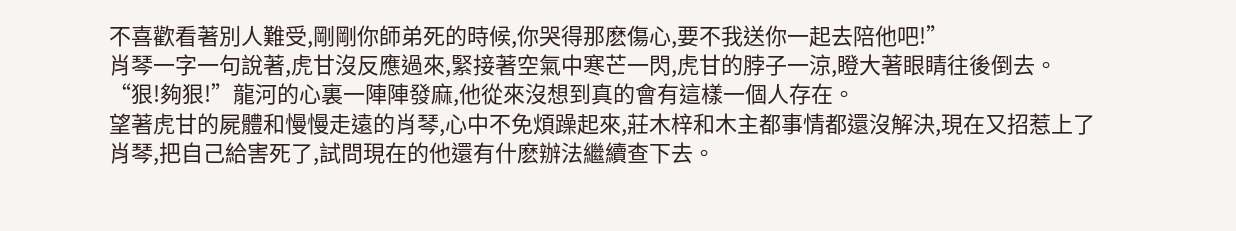不喜歡看著別人難受,剛剛你師弟死的時候,你哭得那麽傷心,要不我送你一起去陪他吧!”
肖琴一字一句說著,虎甘沒反應過來,緊接著空氣中寒芒一閃,虎甘的脖子一涼,瞪大著眼睛往後倒去。
“狠!夠狠!”龍河的心裏一陣陣發麻,他從來沒想到真的會有這樣一個人存在。
望著虎甘的屍體和慢慢走遠的肖琴,心中不免煩躁起來,莊木梓和木主都事情都還沒解決,現在又招惹上了肖琴,把自己給害死了,試問現在的他還有什麽辦法繼續查下去。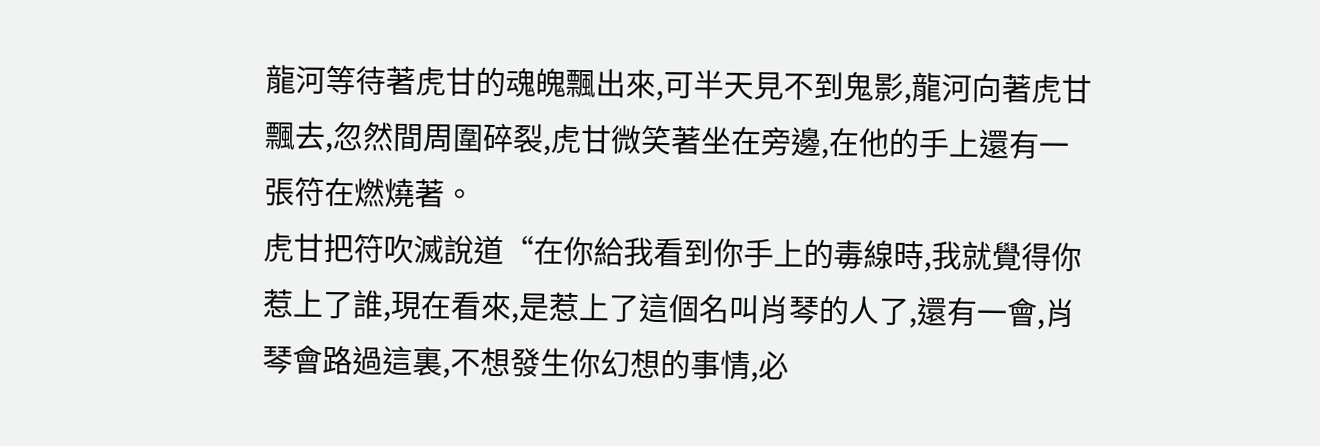龍河等待著虎甘的魂魄飄出來,可半天見不到鬼影,龍河向著虎甘飄去,忽然間周圍碎裂,虎甘微笑著坐在旁邊,在他的手上還有一張符在燃燒著。
虎甘把符吹滅說道“在你給我看到你手上的毒線時,我就覺得你惹上了誰,現在看來,是惹上了這個名叫肖琴的人了,還有一會,肖琴會路過這裏,不想發生你幻想的事情,必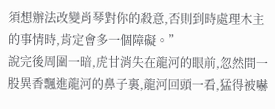須想辦法改變肖琴對你的殺意,否則到時處理木主的事情時,肯定會多一個障礙。”
說完後周圍一暗,虎甘消失在龍河的眼前,忽然間一股異香飄進龍河的鼻子裏,龍河回頭一看,猛得被嚇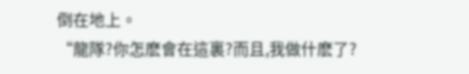倒在地上。
“龍隊?你怎麽會在這裏?而且,我做什麽了?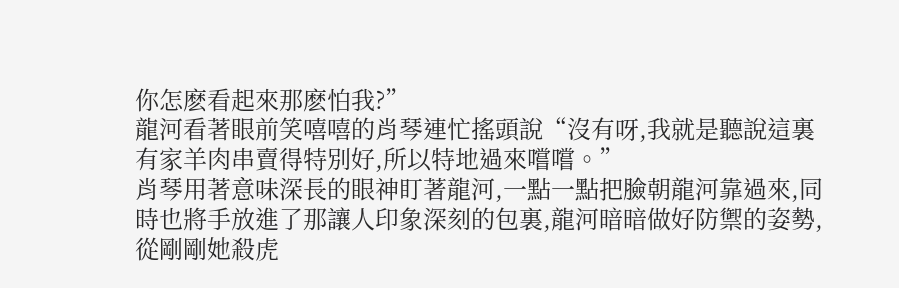你怎麽看起來那麽怕我?”
龍河看著眼前笑嘻嘻的肖琴連忙搖頭說“沒有呀,我就是聽說這裏有家羊肉串賣得特別好,所以特地過來嚐嚐。”
肖琴用著意味深長的眼神盯著龍河,一點一點把臉朝龍河靠過來,同時也將手放進了那讓人印象深刻的包裏,龍河暗暗做好防禦的姿勢,從剛剛她殺虎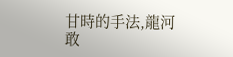甘時的手法,龍河敢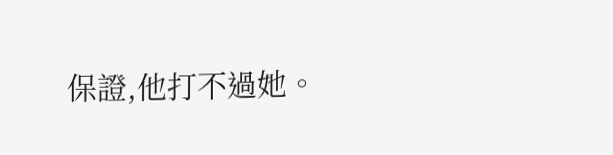保證,他打不過她。